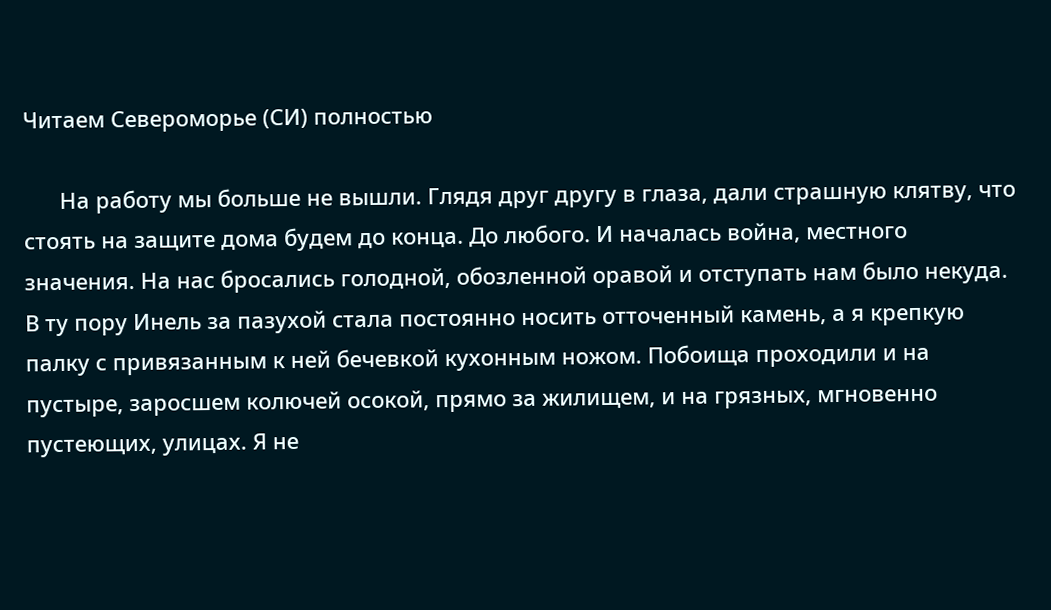Читаем Североморье (СИ) полностью

      На работу мы больше не вышли. Глядя друг другу в глаза, дали страшную клятву, что стоять на защите дома будем до конца. До любого. И началась война, местного значения. На нас бросались голодной, обозленной оравой и отступать нам было некуда. В ту пору Инель за пазухой стала постоянно носить отточенный камень, а я крепкую палку с привязанным к ней бечевкой кухонным ножом. Побоища проходили и на пустыре, заросшем колючей осокой, прямо за жилищем, и на грязных, мгновенно пустеющих, улицах. Я не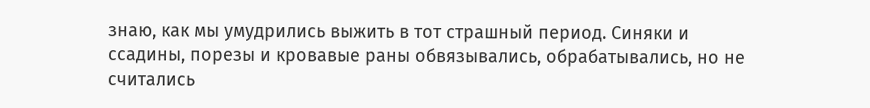знаю, как мы умудрились выжить в тот страшный период. Синяки и ссадины, порезы и кровавые раны обвязывались, обрабатывались, но не считались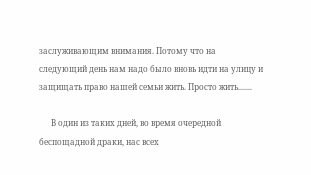заслуживающим внимания. Потому что на следующий день нам надо было вновь идти на улицу и защищать право нашей семьи жить. Просто жить.......

      В один из таких дней, во время очередной беспощадной драки, нас всех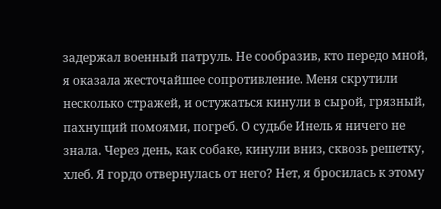задержал военный патруль. Не сообразив, кто передо мной, я оказала жесточайшее сопротивление. Меня скрутили несколько стражей, и остужаться кинули в сырой, грязный, пахнущий помоями, погреб. О судьбе Инель я ничего не знала. Через день, как собаке, кинули вниз, сквозь решетку, хлеб. Я гордо отвернулась от него? Нет, я бросилась к этому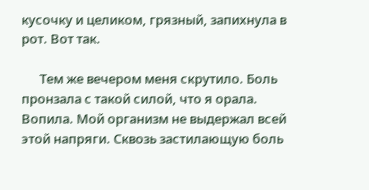кусочку и целиком, грязный, запихнула в рот. Вот так.

      Тем же вечером меня скрутило. Боль пронзала с такой силой, что я орала. Вопила. Мой организм не выдержал всей этой напряги. Сквозь застилающую боль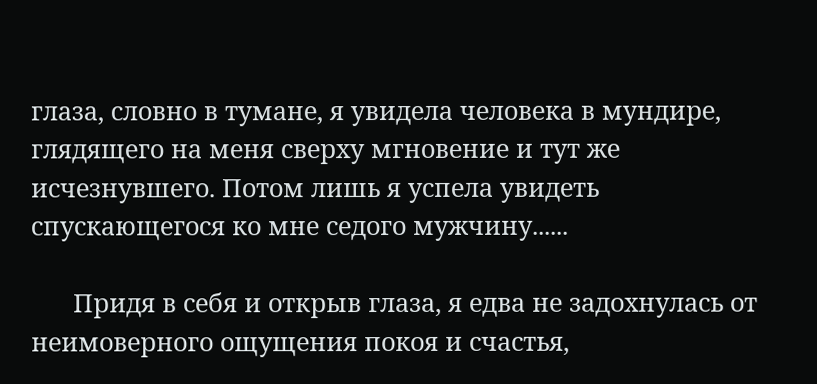глаза, словно в тумане, я увидела человека в мундире, глядящего на меня сверху мгновение и тут же исчезнувшего. Потом лишь я успела увидеть спускающегося ко мне седого мужчину......

      Придя в себя и открыв глаза, я едва не задохнулась от неимоверного ощущения покоя и счастья,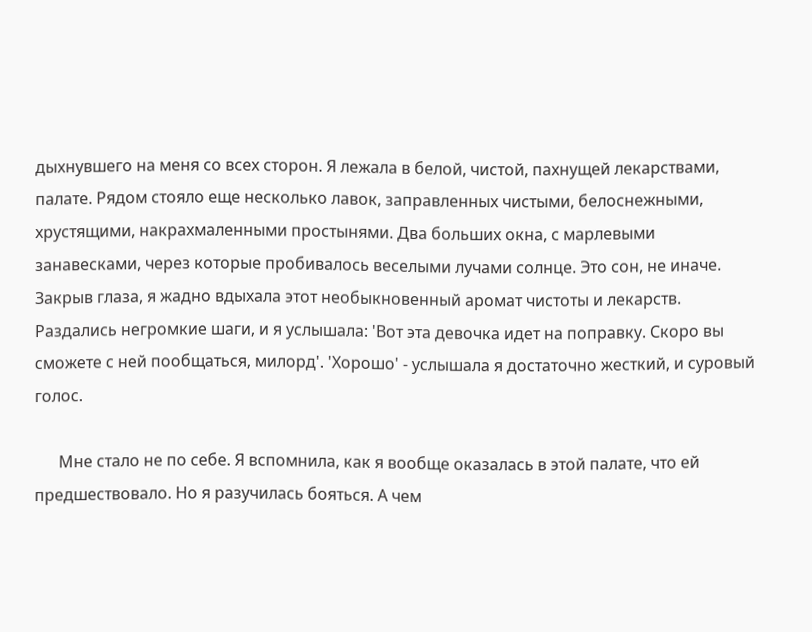дыхнувшего на меня со всех сторон. Я лежала в белой, чистой, пахнущей лекарствами, палате. Рядом стояло еще несколько лавок, заправленных чистыми, белоснежными, хрустящими, накрахмаленными простынями. Два больших окна, с марлевыми занавесками, через которые пробивалось веселыми лучами солнце. Это сон, не иначе. Закрыв глаза, я жадно вдыхала этот необыкновенный аромат чистоты и лекарств. Раздались негромкие шаги, и я услышала: 'Вот эта девочка идет на поправку. Скоро вы сможете с ней пообщаться, милорд'. 'Хорошо' - услышала я достаточно жесткий, и суровый голос.

      Мне стало не по себе. Я вспомнила, как я вообще оказалась в этой палате, что ей предшествовало. Но я разучилась бояться. А чем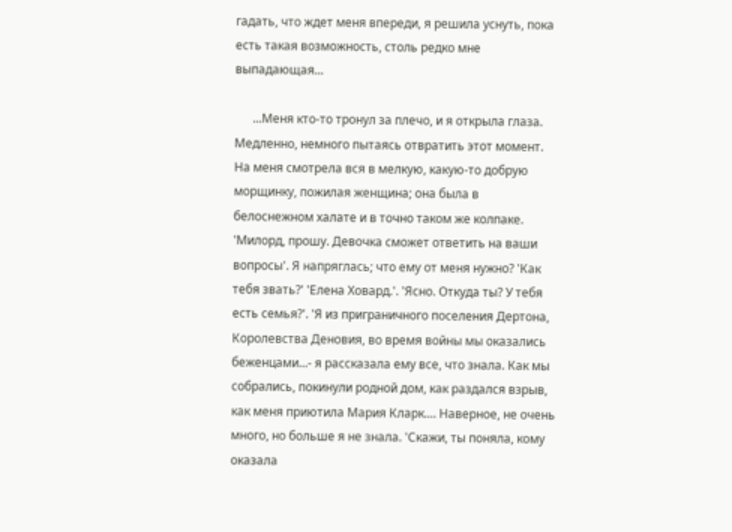гадать, что ждет меня впереди, я решила уснуть, пока есть такая возможность, столь редко мне выпадающая...

      ...Меня кто-то тронул за плечо, и я открыла глаза. Медленно, немного пытаясь отвратить этот момент. На меня смотрела вся в мелкую, какую-то добрую морщинку, пожилая женщина; она была в белоснежном халате и в точно таком же колпаке. 'Милорд, прошу. Девочка сможет ответить на ваши вопросы'. Я напряглась; что ему от меня нужно? 'Как тебя звать?' 'Елена Ховард.'. 'Ясно. Откуда ты? У тебя есть семья?'. 'Я из приграничного поселения Дертона, Королевства Деновия, во время войны мы оказались беженцами...- я рассказала ему все, что знала. Как мы собрались, покинули родной дом, как раздался взрыв, как меня приютила Мария Кларк.... Наверное, не очень много, но больше я не знала. 'Скажи, ты поняла, кому оказала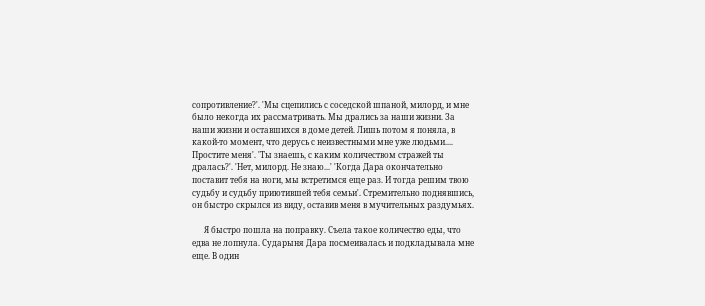сопротивление?'. 'Мы сцепились с соседской шпаной, милорд, и мне было некогда их рассматривать. Мы дрались за наши жизни. За наши жизни и оставшихся в доме детей. Лишь потом я поняла, в какой-то момент, что дерусь с неизвестными мне уже людьми.... Простите меня'. 'Ты знаешь, с каким количеством стражей ты дралась?'. 'Нет, милорд. Не знаю...' 'Когда Дара окончательно поставит тебя на ноги, мы встретимся еще раз. И тогда решим твою судьбу и судьбу приютившей тебя семьи'. Стремительно поднявшись, он быстро скрылся из виду, оставив меня в мучительных раздумьях.

      Я быстро пошла на поправку. Съела такое количество еды, что едва не лопнула. Сударыня Дара посмеивалась и подкладывала мне еще. В один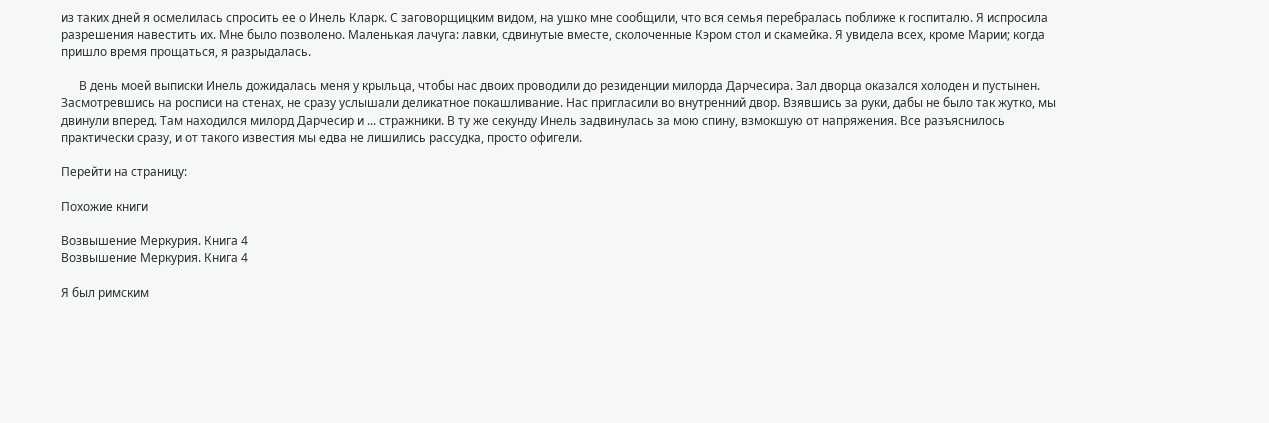из таких дней я осмелилась спросить ее о Инель Кларк. С заговорщицким видом, на ушко мне сообщили, что вся семья перебралась поближе к госпиталю. Я испросила разрешения навестить их. Мне было позволено. Маленькая лачуга: лавки, сдвинутые вместе, сколоченные Кэром стол и скамейка. Я увидела всех, кроме Марии; когда пришло время прощаться, я разрыдалась.

      В день моей выписки Инель дожидалась меня у крыльца, чтобы нас двоих проводили до резиденции милорда Дарчесира. Зал дворца оказался холоден и пустынен. Засмотревшись на росписи на стенах, не сразу услышали деликатное покашливание. Нас пригласили во внутренний двор. Взявшись за руки, дабы не было так жутко, мы двинули вперед. Там находился милорд Дарчесир и ... стражники. В ту же секунду Инель задвинулась за мою спину, взмокшую от напряжения. Все разъяснилось практически сразу, и от такого известия мы едва не лишились рассудка, просто офигели.

Перейти на страницу:

Похожие книги

Возвышение Меркурия. Книга 4
Возвышение Меркурия. Книга 4

Я был римским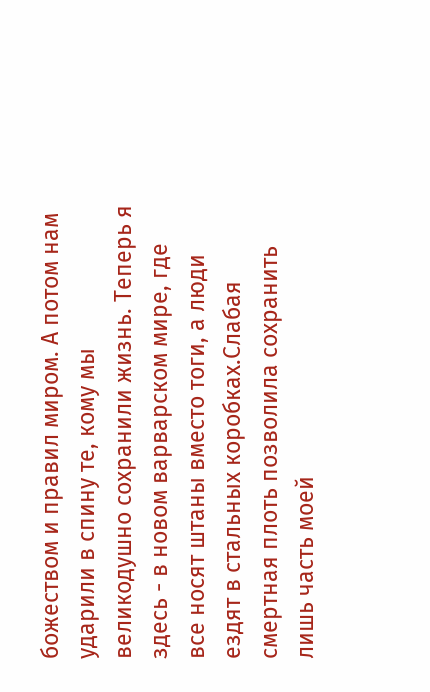божеством и правил миром. А потом нам ударили в спину те, кому мы великодушно сохранили жизнь. Теперь я здесь - в новом варварском мире, где все носят штаны вместо тоги, а люди ездят в стальных коробках.Слабая смертная плоть позволила сохранить лишь часть моей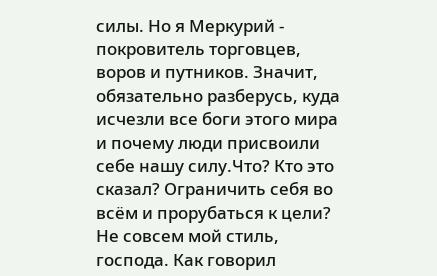силы. Но я Меркурий - покровитель торговцев, воров и путников. Значит, обязательно разберусь, куда исчезли все боги этого мира и почему люди присвоили себе нашу силу.Что? Кто это сказал? Ограничить себя во всём и прорубаться к цели? Не совсем мой стиль, господа. Как говорил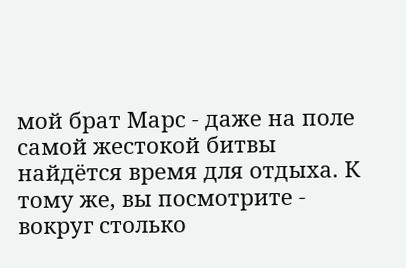мой брат Марс - даже на поле самой жестокой битвы найдётся время для отдыха. К тому же, вы посмотрите - вокруг столько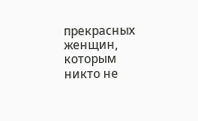прекрасных женщин, которым никто не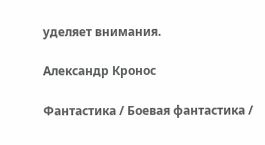уделяет внимания.

Александр Кронос

Фантастика / Боевая фантастика /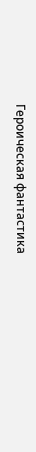Героическая фантастика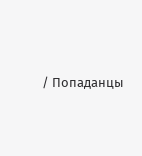/ Попаданцы